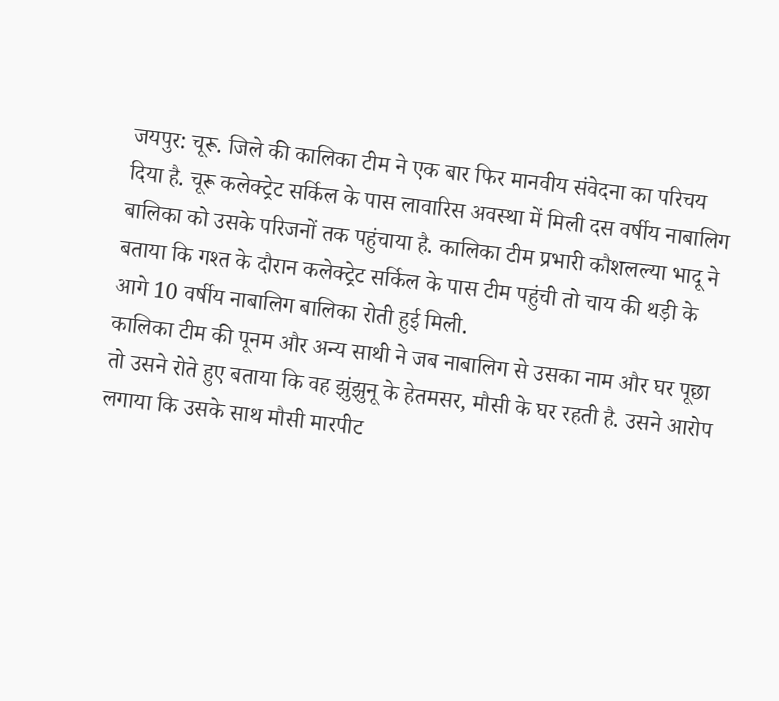जयपुर: चूरू. जिले की कालिका टीम ने एक बार फिर मानवीय संवेदना का परिचय दिया है. चूरू कलेक्ट्रेट सर्किल के पास लावारिस अवस्था में मिली दस वर्षीय नाबालिग बालिका को उसके परिजनों तक पहुंचाया है. कालिका टीम प्रभारी कौशलल्या भादू ने बताया कि गश्त के दौरान कलेक्ट्रेट सर्किल के पास टीम पहुंची तो चाय की थड़ी के आगे 10 वर्षीय नाबालिग बालिका रोती हुई मिली.
कालिका टीम की पूनम और अन्य साथी ने जब नाबालिग से उसका नाम और घर पूछा तो उसने रोते हुए बताया कि वह झुंझुनू के हेतमसर, मौसी के घर रहती है. उसने आरोप लगाया कि उसके साथ मौसी मारपीट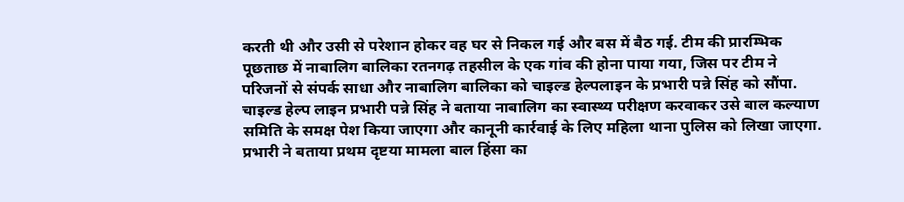करती थी और उसी से परेशान होकर वह घर से निकल गई और बस में बैठ गई. टीम की प्रारम्भिक पूछताछ में नाबालिग बालिका रतनगढ़ तहसील के एक गांव की होना पाया गया, जिस पर टीम ने परिजनों से संपर्क साधा और नाबालिग बालिका को चाइल्ड हेल्पलाइन के प्रभारी पन्ने सिंह को सौंपा. चाइल्ड हेल्प लाइन प्रभारी पन्ने सिंह ने बताया नाबालिग का स्वास्थ्य परीक्षण करवाकर उसे बाल कल्याण समिति के समक्ष पेश किया जाएगा और कानूनी कार्रवाई के लिए महिला थाना पुलिस को लिखा जाएगा. प्रभारी ने बताया प्रथम दृष्टया मामला बाल हिंसा का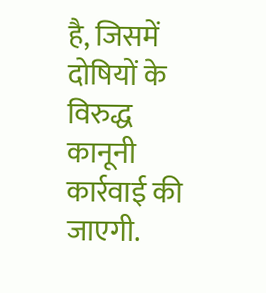है, जिसमें दोषियों के विरुद्ध कानूनी कार्रवाई की जाएगी.